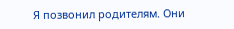Я позвонил родителям. Они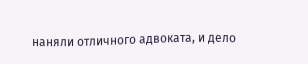наняли отличного адвоката, и дело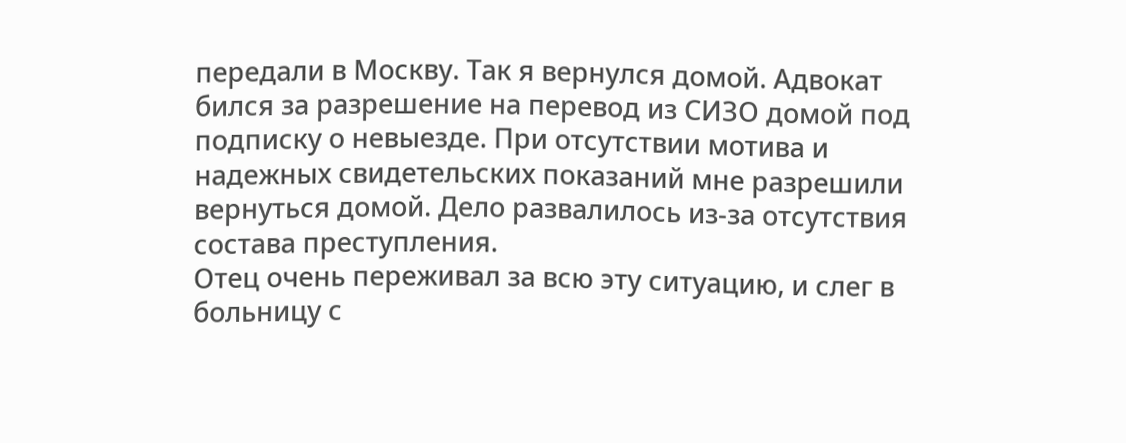передали в Москву. Так я вернулся домой. Адвокат бился за разрешение на перевод из СИЗО домой под подписку о невыезде. При отсутствии мотива и надежных свидетельских показаний мне разрешили вернуться домой. Дело развалилось из-за отсутствия состава преступления.
Отец очень переживал за всю эту ситуацию, и слег в больницу с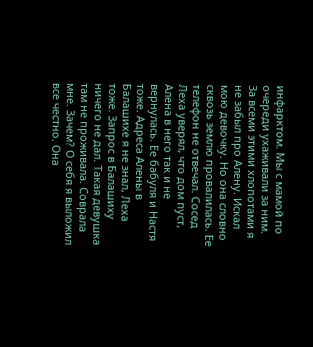инфарктом. Мы с мамой по очереди ухаживали за ним. За всеми этими хлопотами я не забыл про Алену. Искал мою девочку. Но она словно сквозь землю провалилась. Ее телефон не отвечал. Сосед Леха уверял, что дом пуст, Алена в него так и не вернулась. Ее бабуля и Настя тоже. Адреса Алены в Балашихе я не знал, Леха тоже. Запрос в Балашиху ничего не дал. Такая девушка там не проживала. Соврала мне. Зачем? О себя я выложил все честно. Она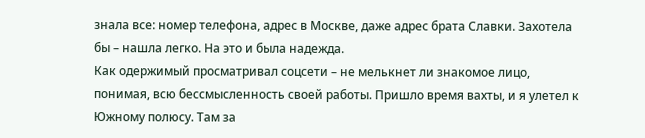знала все: номер телефона, адрес в Москве, даже адрес брата Славки. Захотела бы – нашла легко. На это и была надежда.
Как одержимый просматривал соцсети – не мелькнет ли знакомое лицо, понимая, всю бессмысленность своей работы. Пришло время вахты, и я улетел к Южному полюсу. Там за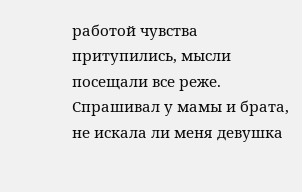работой чувства притупились, мысли посещали все реже. Спрашивал у мамы и брата, не искала ли меня девушка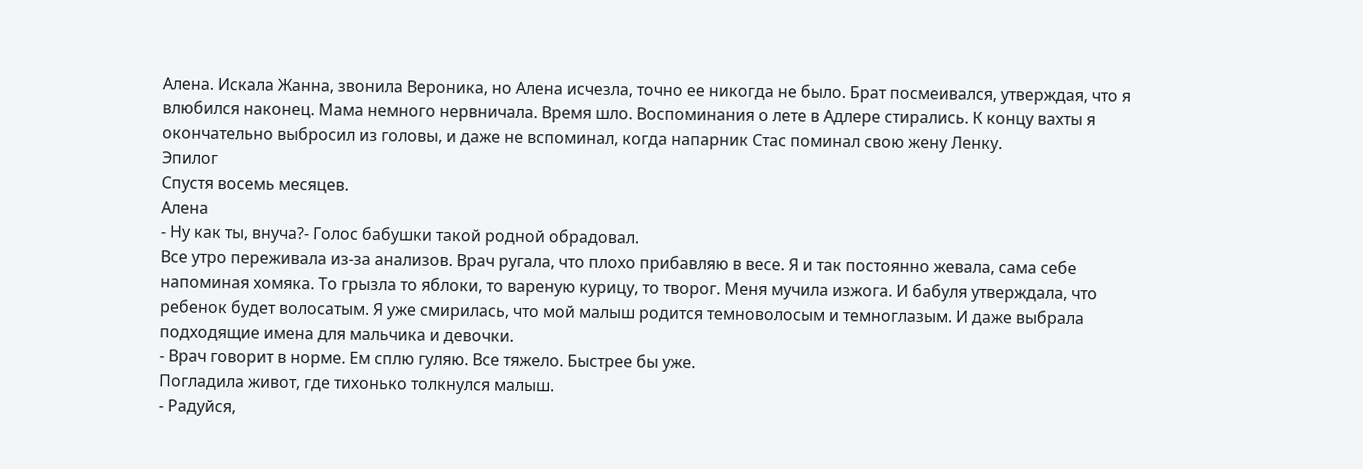Алена. Искала Жанна, звонила Вероника, но Алена исчезла, точно ее никогда не было. Брат посмеивался, утверждая, что я влюбился наконец. Мама немного нервничала. Время шло. Воспоминания о лете в Адлере стирались. К концу вахты я окончательно выбросил из головы, и даже не вспоминал, когда напарник Стас поминал свою жену Ленку.
Эпилог
Спустя восемь месяцев.
Алена
- Ну как ты, внуча?- Голос бабушки такой родной обрадовал.
Все утро переживала из-за анализов. Врач ругала, что плохо прибавляю в весе. Я и так постоянно жевала, сама себе напоминая хомяка. То грызла то яблоки, то вареную курицу, то творог. Меня мучила изжога. И бабуля утверждала, что ребенок будет волосатым. Я уже смирилась, что мой малыш родится темноволосым и темноглазым. И даже выбрала подходящие имена для мальчика и девочки.
- Врач говорит в норме. Ем сплю гуляю. Все тяжело. Быстрее бы уже.
Погладила живот, где тихонько толкнулся малыш.
- Радуйся,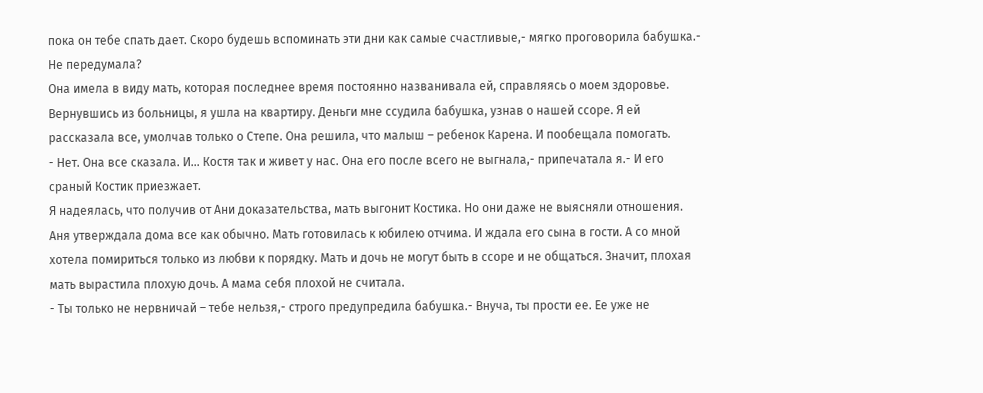пока он тебе спать дает. Скоро будешь вспоминать эти дни как самые счастливые,- мягко проговорила бабушка.- Не передумала?
Она имела в виду мать, которая последнее время постоянно названивала ей, справляясь о моем здоровье. Вернувшись из больницы, я ушла на квартиру. Деньги мне ссудила бабушка, узнав о нашей ссоре. Я ей рассказала все, умолчав только о Степе. Она решила, что малыш – ребенок Карена. И пообещала помогать.
- Нет. Она все сказала. И… Костя так и живет у нас. Она его после всего не выгнала,- припечатала я.- И его сраный Костик приезжает.
Я надеялась, что получив от Ани доказательства, мать выгонит Костика. Но они даже не выясняли отношения. Аня утверждала дома все как обычно. Мать готовилась к юбилею отчима. И ждала его сына в гости. А со мной хотела помириться только из любви к порядку. Мать и дочь не могут быть в ссоре и не общаться. Значит, плохая мать вырастила плохую дочь. А мама себя плохой не считала.
- Ты только не нервничай – тебе нельзя,- строго предупредила бабушка.- Внуча, ты прости ее. Ее уже не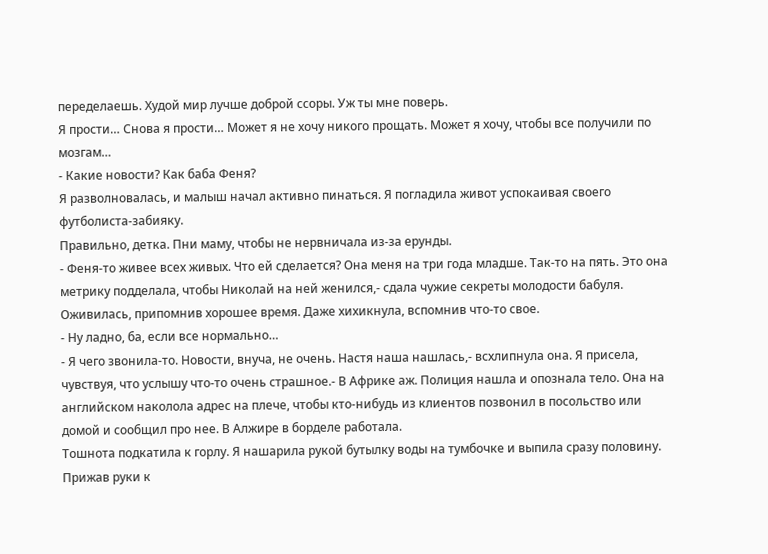переделаешь. Худой мир лучше доброй ссоры. Уж ты мне поверь.
Я прости… Снова я прости… Может я не хочу никого прощать. Может я хочу, чтобы все получили по мозгам…
- Какие новости? Как баба Феня?
Я разволновалась, и малыш начал активно пинаться. Я погладила живот успокаивая своего футболиста-забияку.
Правильно, детка. Пни маму, чтобы не нервничала из-за ерунды.
- Феня-то живее всех живых. Что ей сделается? Она меня на три года младше. Так-то на пять. Это она метрику подделала, чтобы Николай на ней женился,- сдала чужие секреты молодости бабуля. Оживилась, припомнив хорошее время. Даже хихикнула, вспомнив что-то свое.
- Ну ладно, ба, если все нормально…
- Я чего звонила-то. Новости, внуча, не очень. Настя наша нашлась,- всхлипнула она. Я присела, чувствуя, что услышу что-то очень страшное.- В Африке аж. Полиция нашла и опознала тело. Она на английском наколола адрес на плече, чтобы кто-нибудь из клиентов позвонил в посольство или домой и сообщил про нее. В Алжире в борделе работала.
Тошнота подкатила к горлу. Я нашарила рукой бутылку воды на тумбочке и выпила сразу половину. Прижав руки к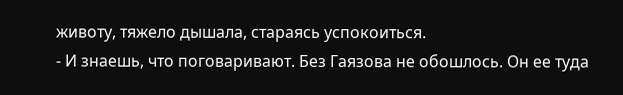животу, тяжело дышала, стараясь успокоиться.
- И знаешь, что поговаривают. Без Гаязова не обошлось. Он ее туда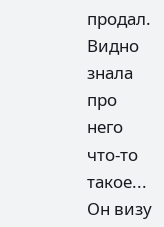продал. Видно знала про него что-то такое... Он визу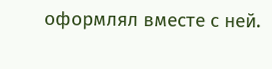оформлял вместе с ней.